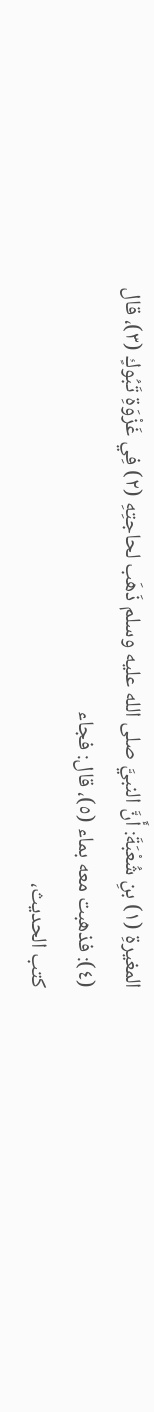المغيرةِ (١) بنِ شُعْبَةَ: أَنَّ النبيَّ صلى الله عليه وسلم ذَهَب لحاجتِهِ (٢) فِي غَزْوَةِ تَبُوكٍ (٣)، قال (٤): فذهبت معه بماء (٥)، قال: فجاء
كتب الحديث،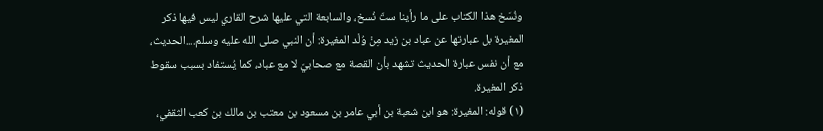ونُسَخ هذا الكتاب على ما رأينا ستّ نُسخ، والسابعة التي عليها شرح القاري ليس فيها ذكر المغيرة بل عبارتها عن عباد بن زيد مِنْ وُلْد المغيرة: أن النبي صلى الله عليه وسلم....الحديث، مع أن نفس عبارة الحديث تشهد بأن القصة مع صحابيّ لا مع عباد، كما يُستفاد بسبب سقوط ذكر المغيرة.
(١) قوله: المغيرة: هو ابن شعبة بن أبي عامر بن مسعود بن معتب بن مالك بن كعب الثقفي،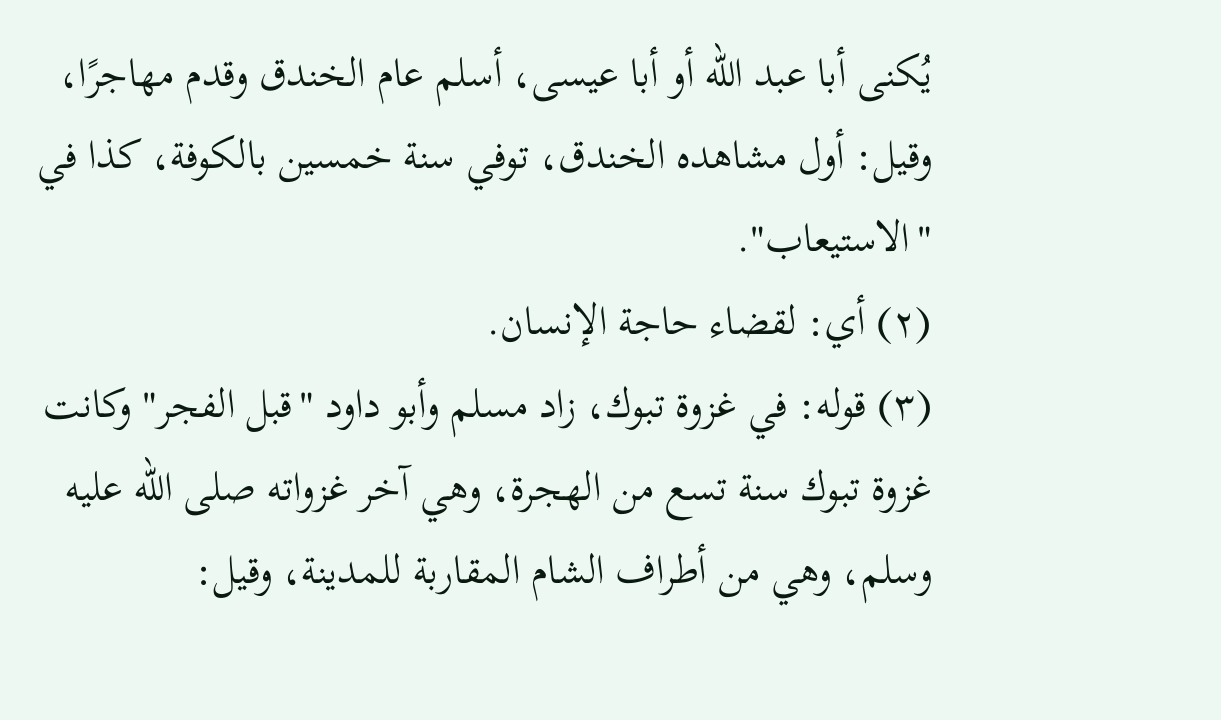يُكنى أبا عبد الله أو أبا عيسى، أسلم عام الخندق وقدم مهاجرًا، وقيل: أول مشاهده الخندق، توفي سنة خمسين بالكوفة، كذا في "الاستيعاب".
(٢) أي: لقضاء حاجة الإنسان.
(٣) قوله: في غزوة تبوك، زاد مسلم وأبو داود "قبل الفجر" وكانت غزوة تبوك سنة تسع من الهجرة، وهي آخر غزواته صلى الله عليه وسلم، وهي من أطراف الشام المقاربة للمدينة، وقيل: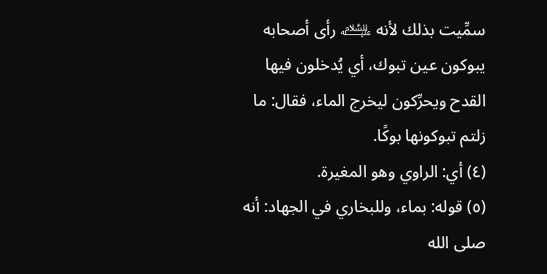سمِّيت بذلك لأنه ﵇ رأى أصحابه يبوكون عين تبوك، أي يُدخلون فيها القدح ويحرِّكون ليخرج الماء، فقال: ما زلتم تبوكونها بوكًا.
(٤) أي: الراوي وهو المغيرة.
(٥) قوله: بماء، وللبخاري في الجهاد: أنه صلى الله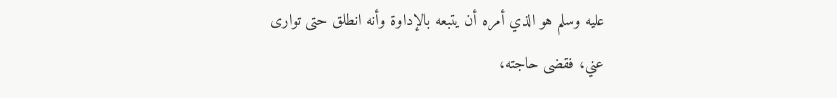عليه وسلم هو الذي أمره أن يتبعه بالإداوة وأنه انطلق حتى توارى عني، فقضى حاجته،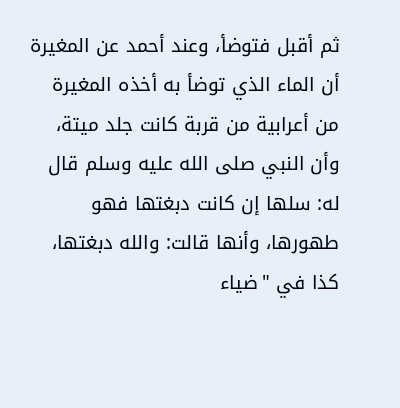ثم أقبل فتوضأ، وعند أحمد عن المغيرة أن الماء الذي توضأ به أخذه المغيرة من أعرابية من قربة كانت جلد ميتة، وأن النبي صلى الله عليه وسلم قال له: سلها إن كانت دبغتها فهو طهورها، وأنها قالت: والله دبغتها، كذا في "ضياء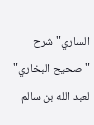الساري" شرح "صحيح البخاري" لعبد الله بن سالم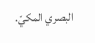البصري المكيّ.